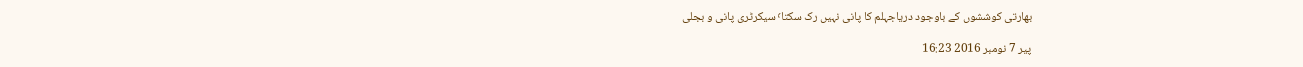بھارتی کوششوں کے باوجود دریاجہلم کا پانی نہیں رک سکتا٬ سیکرٹری پانی و بجلی

پیر 7 نومبر 2016 16:23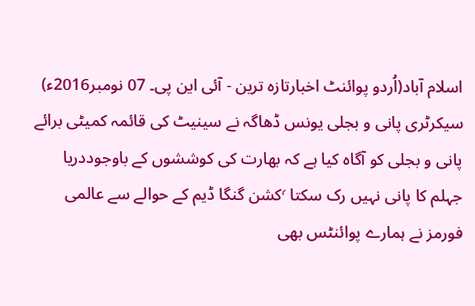اسلام آباد(اُردو پوائنٹ اخبارتازہ ترین - آئی این پی۔ 07 نومبر2016ء) سیکرٹری پانی و بجلی یونس ڈھاگہ نے سینیٹ کی قائمہ کمیٹی برائے پانی و بجلی کو آگاہ کیا ہے کہ بھارت کی کوششوں کے باوجوددریا جہلم کا پانی نہیں رک سکتا ٬کشن گنگا ڈیم کے حوالے سے عالمی فورمز نے ہمارے پوائنٹس بھی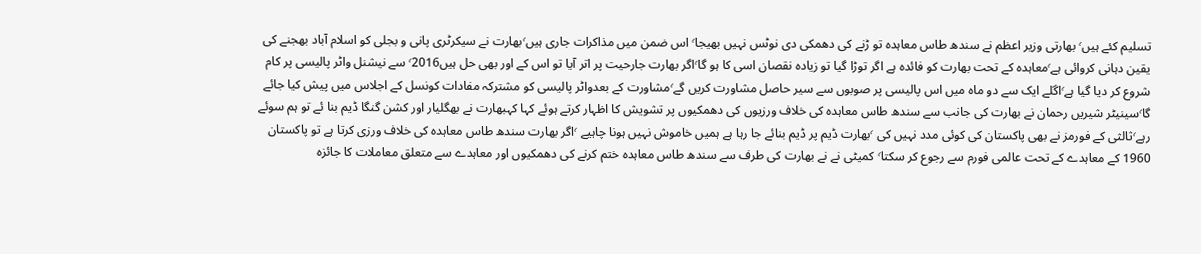تسلیم کئے ہیں٬ بھارتی وزیر اعظم نے سندھ طاس معاہدہ تو ڑنے کی دھمکی دی نوٹس نہیں بھیجا٬ اس ضمن میں مذاکرات جاری ہیں٬بھارت نے سیکرٹری پانی و بجلی کو اسلام آباد بھجنے کی یقین دہانی کروائی ہے٬معاہدہ کے تحت بھارت کو فائدہ ہے اگر توڑا گیا تو زیادہ نقصان اسی کا ہو گا٬اگر بھارت جارحیت پر اتر آیا تو اس کے اور بھی حل ہیں٬2016 سے نیشنل واٹر پالیسی پر کام شروع کر دیا گیا ہے٬اگلے ایک سے دو ماہ میں اس پالیسی پر صوبوں سے سیر حاصل مشاورت کریں گے٬مشاورت کے بعدواٹر پالیسی کو مشترکہ مفادات کونسل کے اجلاس میں پیش کیا جائے گا٬سینیٹر شیریں رحمان نے بھارت کی جانب سے سندھ طاس معاہدہ کی خلاف ورزیوں کی دھمکیوں پر تشویش کا اظہار کرتے ہوئے کہا کہبھارت نے بھگلیار اور کشن گنگا ڈیم بنا ئے تو ہم سوئے رہے٬ثالثی کے فورمز نے بھی پاکستان کی کوئی مدد نہیں کی ٬بھارت ڈیم پر ڈیم بنائے جا رہا ہے ہمیں خاموش نہیں ہونا چاہیے ٬اگر بھارت سندھ طاس معاہدہ کی خلاف ورزی کرتا ہے تو پاکستان 1960 کے معاہدے کے تحت عالمی فورم سے رجوع کر سکتا٬ کمیٹی نے نے بھارت کی طرف سے سندھ طاس معاہدہ ختم کرنے کی دھمکیوں اور معاہدے سے متعلق معاملات کا جائزہ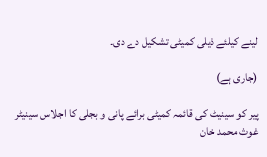لینے کیلئے ذیلی کمیٹی تشکیل دے دی۔

(جاری ہے)

پیر کو سینیٹ کی قائمہ کمیٹی برائے پانی و بجلی کا اجلاس سینیٹر غوث محمد خان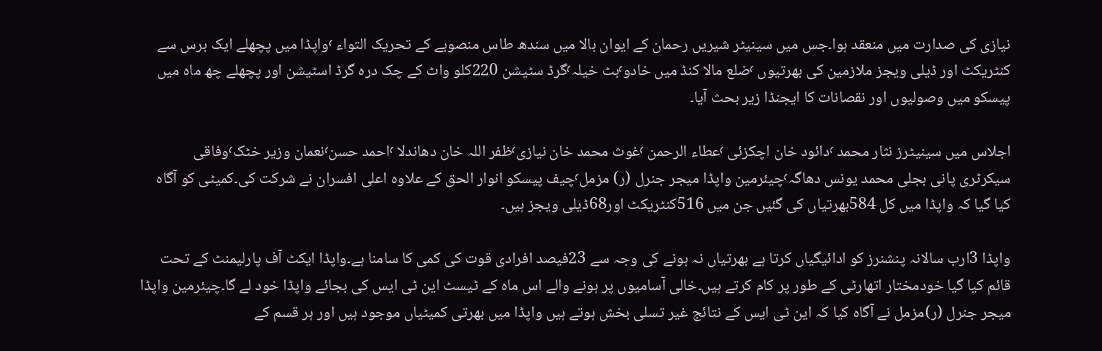نیازی کی صدارت میں منعقد ہوا۔جس میں سینیٹر شیریں رحمان کے ایوان بالا میں سندھ طاس منصوبے کے تحریک التواء ٬واپڈا میں پچھلے ایک برس سے کنٹریکٹ اور ڈیلی ویجز ملازمین کی بھرتیوں ٬ضلع مالا کنڈ میں خادو٬بٹ خیلہ٬گرڈ سٹیشن 220کلو واٹ کے چک درہ گرڈ اسٹیشن اور پچھلے چھ ماہ میں پیسکو میں وصولیوں اور نقصانات کا ایجنڈا زیر بحث آیا۔

اجلاس میں سینیٹرز نثار محمد ٬دائود خان اچکزئی ٬عطاء الرحمن ٬غوث محمد خان نیازی٬ظفر اللہ خان دھاندلا ٬احمد حسن٬نعمان وزیر خٹک٬وفاقی سیکرٹری پانی بجلی محمد یونس دھاگہ٬چیئرمین واپڈا میجر جنرل (ر) مزمل٬چیف پیسکو انوار الحق کے علاوہ اعلی افسران نے شرکت کی۔کمیٹی کو آگاہ کیا گیا کہ واپڈا میں کل 584بھرتیاں کی گئیں جن میں 516کنٹریکٹ اور68ڈیلی ویجز ہیں۔

واپڈا 3ارب سالانہ پنشنرز کو ادائیگیاں کرتا ہے بھرتیاں نہ ہونے کی وجہ سے 23فیصد افرادی قوت کی کمی کا سامنا ہے۔واپڈا ایکٹ آف پارلیمنٹ کے تحت قائم کیا گیا خودمختار اتھارٹی کے طور پر کام کرتے ہیں۔خالی آسامیوں پر ہونے والے اس ماہ کے ٹیسٹ این ٹی ایس کی بجائے واپڈا خود لے گا۔چیئرمین واپڈا میجر جنرل (ر)مزمل نے آگاہ کیا کہ این ٹی ایس کے نتائج غیر تسلی بخش ہوتے ہیں واپڈا میں بھرتی کمیٹیاں موجود ہیں اور ہر قسم کے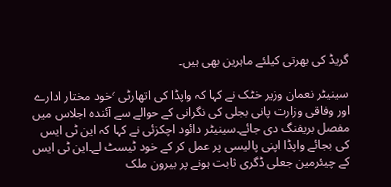گریڈ کی بھرتی کیلئے ماہرین بھی ہیں۔

سینیٹر نعمان وزیر خٹک نے کہا کہ واپڈا کی اتھارٹی ٬خود مختار ادارے اور وفاقی وزارت پانی بجلی کی نگرانی کے حوالے سے آئندہ اجلاس میں مفصل بریفنگ دی جائے۔سینیٹر دائود اچکزئی نے کہا کہ این ٹی ایس کی بجائے واپڈا اپنی پالیسی پر عمل کر کے خود ٹیسٹ لے۔این ٹی ایس کے چیئرمین جعلی ڈگری ثابت ہونے پر بیرون ملک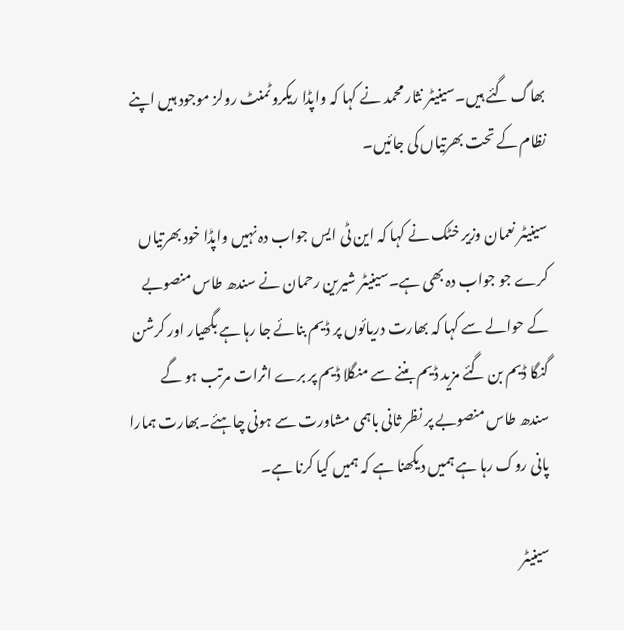بھاگ گئے ہیں۔سینیٹر نثار محمد نے کہا کہ واپڈا ریکروٹمنٹ رولز موجود ہیں اپنے نظام کے تحت بھرتیاں کی جائیں۔

سینیٹر نعمان وزیر خٹک نے کہا کہ این ٹی ایس جواب دہ نہیں واپڈا خود بھرتیاں کرے جو جواب دہ بھی ہے۔سینیٹر شیرین رحمان نے سندھ طاس منصوبے کے حوالے سے کہا کہ بھارت دریائوں پر ڈیم بنائے جا رہا ہے بگھیار اور کرشن گنگا ڈیم بن گئے مزید ڈیم بننے سے منگلا ڈیم پر برے اثرات مرتب ہو گے سندھ طاس منصوبے پر نظر ثانی باہمی مشاورت سے ہونی چاہئے۔بھارت ہمارا پانی روک رہا ہے ہمیں دیکھنا ہے کہ ہمیں کیا کرنا ہے۔

سینیٹر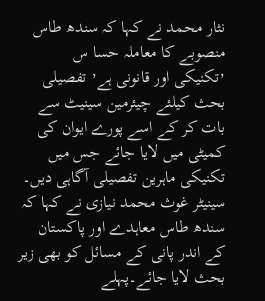نثار محمد نے کہا کہ سندھ طاس منصوبے کا معاملہ حسا س ٬تکنیکی اور قانونی ہے٬ تفصیلی بحث کیلئے چیئرمین سینیٹ سے بات کر کے اسے پورے ایوان کی کمیٹی میں لایا جائے جس میں تکنیکی ماہرین تفصیلی آگاہی دیں۔ سینیٹر غوث محمد نیازی نے کہا کہ سندھ طاس معاہدے اور پاکستان کے اندر پانی کے مسائل کو بھی زیر بحث لایا جائے۔پہلے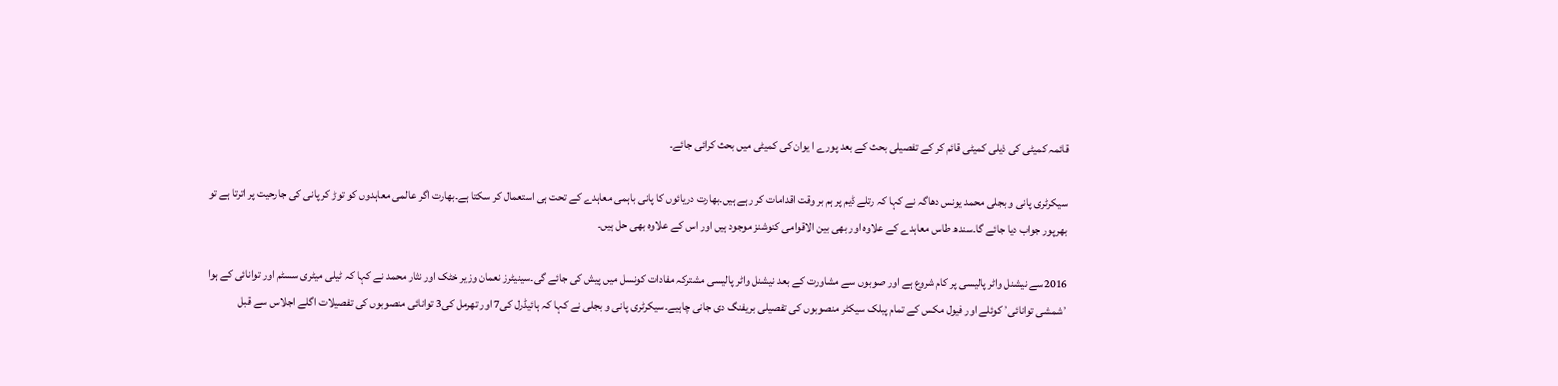قائمہ کمیٹی کی ذیلی کمیٹی قائم کر کے تفصیلی بحث کے بعد پورے ا یوان کی کمیٹی میں بحث کرائی جائے۔

سیکرٹری پانی و بجلی محمد یونس دھاگہ نے کہا کہ رتلے ڈیم پر ہم بر وقت اقدامات کر رہے ہیں۔بھارت دریائوں کا پانی باہمی معاہدے کے تحت ہی استعمال کر سکتا ہے۔بھارت اگر عالمی معاہدوں کو توڑ کر پانی کی جارحیت پر اترتا ہے تو بھرپور جواب دیا جائے گا۔سندھ طاس معاہدے کے علاوہ اور بھی بین الاقوامی کنوشنز موجود ہیں اور اس کے علاوہ بھی حل ہیں۔

2016سے نیشنل واٹر پالیسی پر کام شروع ہے اور صوبوں سے مشاورت کے بعد نیشنل واٹر پالیسی مشترکہ مفادات کونسل میں پیش کی جائے گی۔سینیٹرز نعمان وزیر خٹک اور نثار محمد نے کہا کہ ٹیلی میٹری سسٹم اور توانائی کے ہوا ٬شمشی توانائی٬ کوئلے اور فیول مکس کے تمام پبلک سیکٹر منصوبوں کی تفصیلی بریفنگ دی جانی چاہیے۔سیکرٹری پانی و بجلی نے کہا کہ ہائیڈرل کی7 اور تھرمل کی3 توانائی منصوبوں کی تفصیلات اگلے اجلاس سے قبل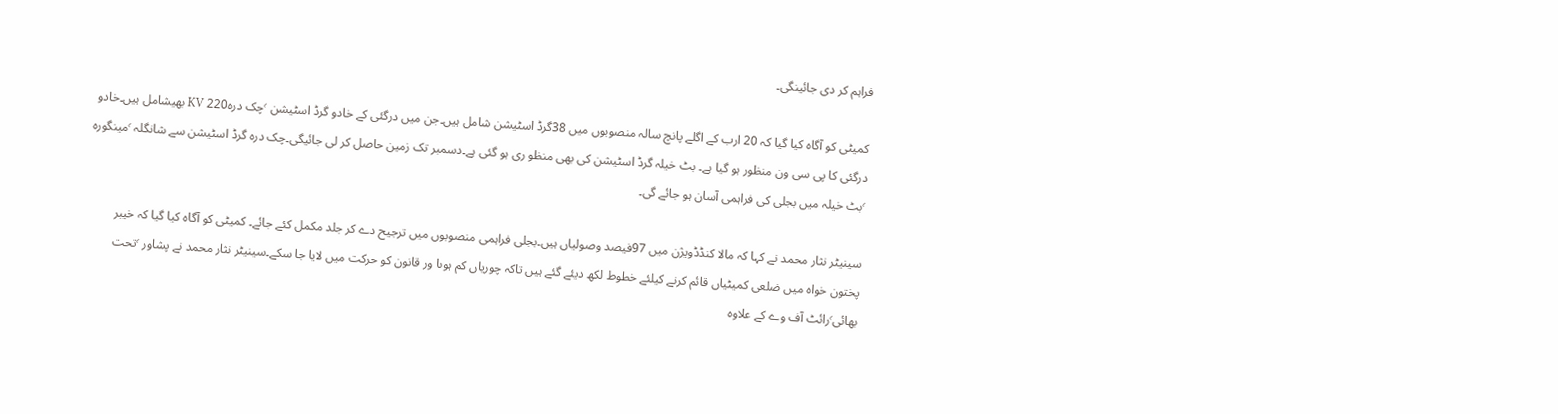فراہم کر دی جائینگی۔

کمیٹی کو آگاہ کیا گیا کہ 20 ارب کے اگلے پانچ سالہ منصوبوں میں 38گرڈ اسٹیشن شامل ہیں۔جن میں درگئی کے خادو گرڈ اسٹیشن ٬چک درہ220 KV بھیشامل ہیں۔خادو درگئی کا پی سی ون منظور ہو گیا ہے۔ بٹ خیلہ گرڈ اسٹیشن کی بھی منظو ری ہو گئی ہے۔دسمبر تک زمین حاصل کر لی جائیگی۔چک درہ گرڈ اسٹیشن سے شانگلہ ٬مینگورہ ٬بٹ خیلہ میں بجلی کی فراہمی آسان ہو جائے گی۔

سینیٹر نثار محمد نے کہا کہ مالا کنڈڈویژن میں 97فیصد وصولیاں ہیں۔بجلی فراہمی منصوبوں میں ترجیح دے کر جلد مکمل کئے جائے۔ کمیٹی کو آگاہ کیا گیا کہ خیبر پختون خواہ میں ضلعی کمیٹیاں قائم کرنے کیلئے خطوط لکھ دیئے گئے ہیں تاکہ چوریاں کم ہوںا ور قانون کو حرکت میں لایا جا سکے۔سینیٹر نثار محمد نے پشاور ٬تحت بھائی٬رائٹ آف وے کے علاوہ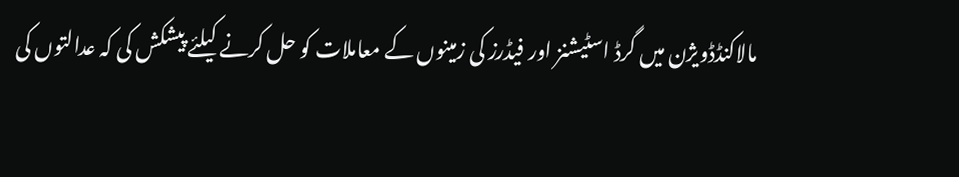مالاکنڈڈویژن میں گرڈ اسٹیشنز اور فیڈرز کی زمینوں کے معاملات کو حل کرنے کیلئے پیشکش کی کہ عدالتوں کی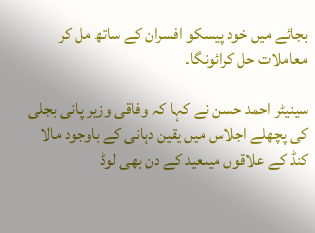بجائے میں خود پیسکو افسران کے ساتھ مل کر معاملات حل کرائونگا۔

سینیٹر احمد حسن نے کہا کہ وفاقی وزیر پانی بجلی کی پچھلے اجلاس میں یقین دہانی کے باوجود مالا کنڈ کے علاقوں میںعید کے دن بھی لوڈ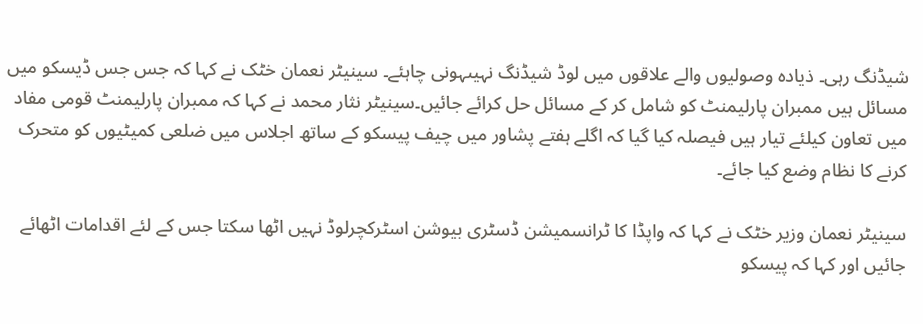شیڈنگ رہی۔ ذیادہ وصولیوں والے علاقوں میں لوڈ شیڈنگ نہیںہونی چاہئے۔ سینیٹر نعمان خٹک نے کہا کہ جس جس ڈیسکو میں مسائل ہیں ممبران پارلیمنٹ کو شامل کر کے مسائل حل کرائے جائیں۔سینیٹر نثار محمد نے کہا کہ ممبران پارلیمنٹ قومی مفاد میں تعاون کیلئے تیار ہیں فیصلہ کیا گیا کہ اگلے ہفتے پشاور میں چیف پیسکو کے ساتھ اجلاس میں ضلعی کمیٹیوں کو متحرک کرنے کا نظام وضع کیا جائے۔

سینیٹر نعمان وزیر خٹک نے کہا کہ واپڈا کا ٹرانسمیشن ڈسٹری بیوشن اسٹرکچرلوڈ نہیں اٹھا سکتا جس کے لئے اقدامات اٹھائے جائیں اور کہا کہ پیسکو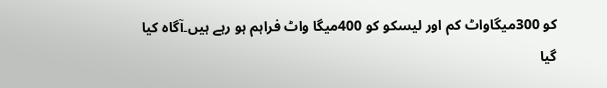کو 300میگاواٹ کم اور لیسکو کو 400میگا واٹ فراہم ہو رہے ہیں۔آگاہ کیا گیا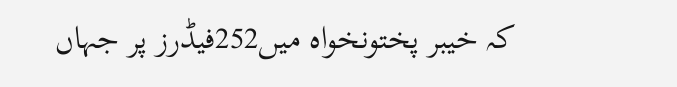کہ خیبر پختونخواہ میں252فیڈرز پر جہاں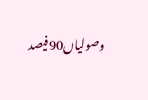وصولیاں90فیصد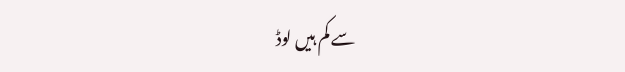سے کم ہیں لوڈ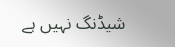شیڈنگ نہیں ہے